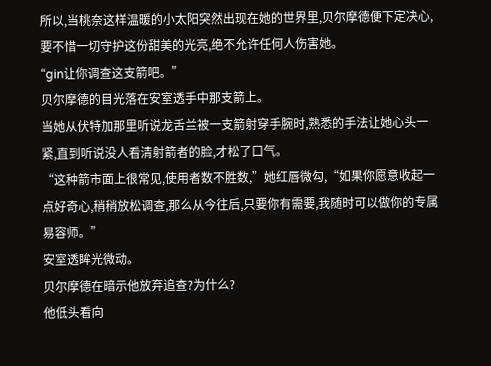所以,当桃奈这样温暖的小太阳突然出现在她的世界里,贝尔摩德便下定决心,要不惜一切守护这份甜美的光亮,绝不允许任何人伤害她。
“gin让你调查这支箭吧。”
贝尔摩德的目光落在安室透手中那支箭上。
当她从伏特加那里听说龙舌兰被一支箭射穿手腕时,熟悉的手法让她心头一紧,直到听说没人看清射箭者的脸,才松了口气。
“这种箭市面上很常见,使用者数不胜数,”她红唇微勾,“如果你愿意收起一点好奇心,稍稍放松调查,那么从今往后,只要你有需要,我随时可以做你的专属易容师。”
安室透眸光微动。
贝尔摩德在暗示他放弃追查?为什么?
他低头看向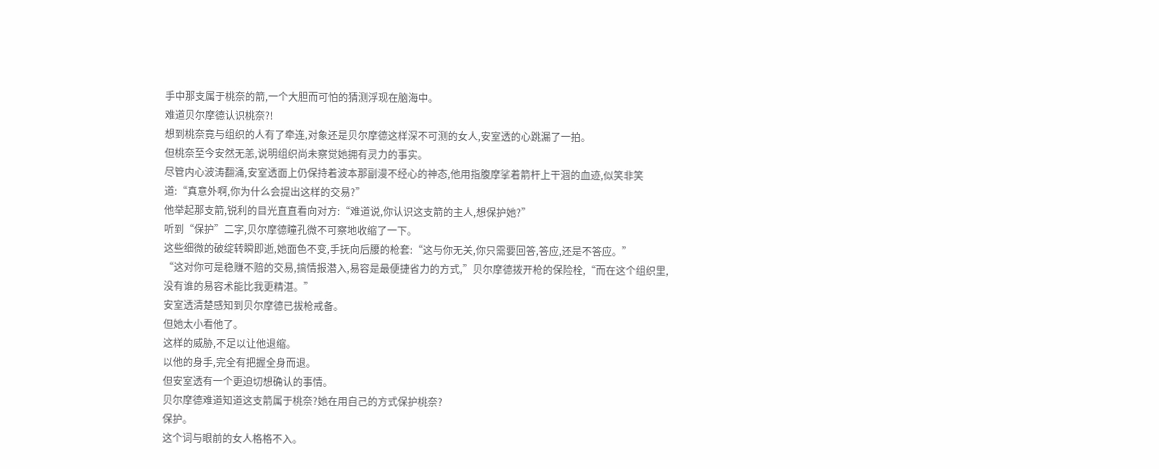手中那支属于桃奈的箭,一个大胆而可怕的猜测浮现在脑海中。
难道贝尔摩德认识桃奈?!
想到桃奈竟与组织的人有了牵连,对象还是贝尔摩德这样深不可测的女人,安室透的心跳漏了一拍。
但桃奈至今安然无恙,说明组织尚未察觉她拥有灵力的事实。
尽管内心波涛翻涌,安室透面上仍保持着波本那副漫不经心的神态,他用指腹摩挲着箭杆上干涸的血迹,似笑非笑道:“真意外啊,你为什么会提出这样的交易?”
他举起那支箭,锐利的目光直直看向对方:“难道说,你认识这支箭的主人,想保护她?”
听到“保护”二字,贝尔摩德瞳孔微不可察地收缩了一下。
这些细微的破绽转瞬即逝,她面色不变,手抚向后腰的枪套:“这与你无关,你只需要回答,答应,还是不答应。”
“这对你可是稳赚不赔的交易,搞情报潜入,易容是最便捷省力的方式,”贝尔摩德拨开枪的保险栓,“而在这个组织里,没有谁的易容术能比我更精湛。”
安室透清楚感知到贝尔摩德已拔枪戒备。
但她太小看他了。
这样的威胁,不足以让他退缩。
以他的身手,完全有把握全身而退。
但安室透有一个更迫切想确认的事情。
贝尔摩德难道知道这支箭属于桃奈?她在用自己的方式保护桃奈?
保护。
这个词与眼前的女人格格不入。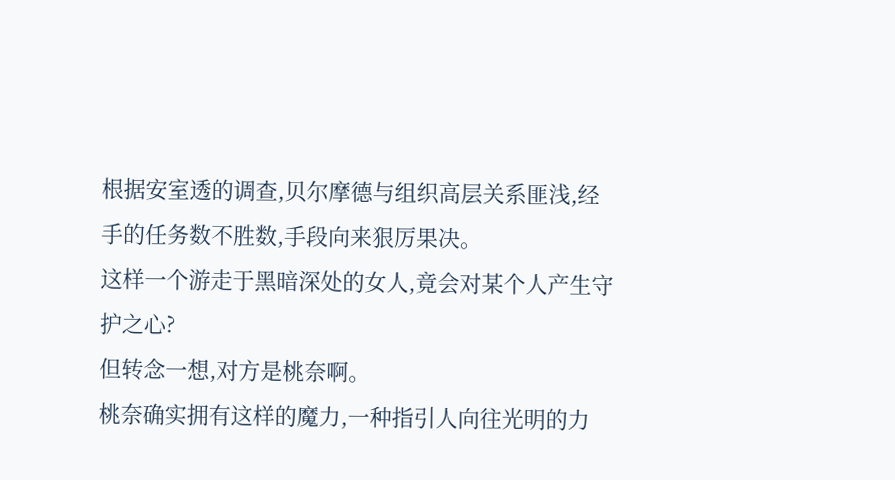根据安室透的调查,贝尔摩德与组织高层关系匪浅,经手的任务数不胜数,手段向来狠厉果决。
这样一个游走于黑暗深处的女人,竟会对某个人产生守护之心?
但转念一想,对方是桃奈啊。
桃奈确实拥有这样的魔力,一种指引人向往光明的力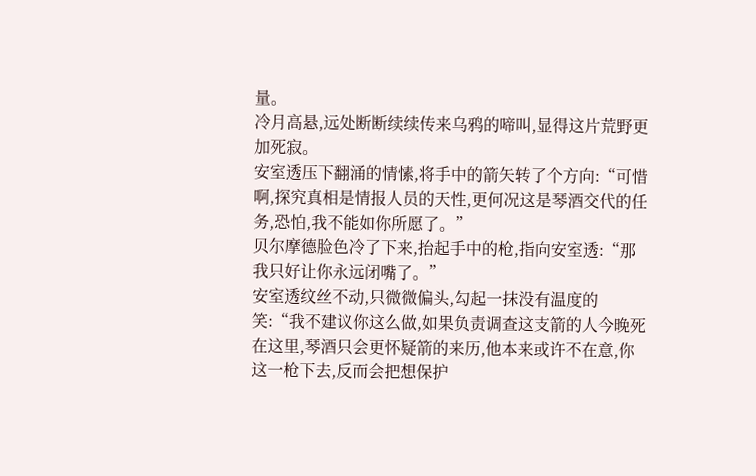量。
冷月高悬,远处断断续续传来乌鸦的啼叫,显得这片荒野更加死寂。
安室透压下翻涌的情愫,将手中的箭矢转了个方向:“可惜啊,探究真相是情报人员的天性,更何况这是琴酒交代的任务,恐怕,我不能如你所愿了。”
贝尔摩德脸色冷了下来,抬起手中的枪,指向安室透:“那我只好让你永远闭嘴了。”
安室透纹丝不动,只微微偏头,勾起一抹没有温度的笑:“我不建议你这么做,如果负责调查这支箭的人今晚死在这里,琴酒只会更怀疑箭的来历,他本来或许不在意,你这一枪下去,反而会把想保护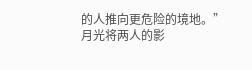的人推向更危险的境地。”
月光将两人的影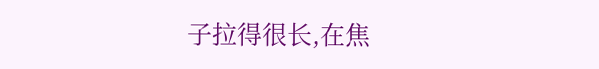子拉得很长,在焦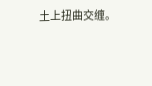土上扭曲交缠。